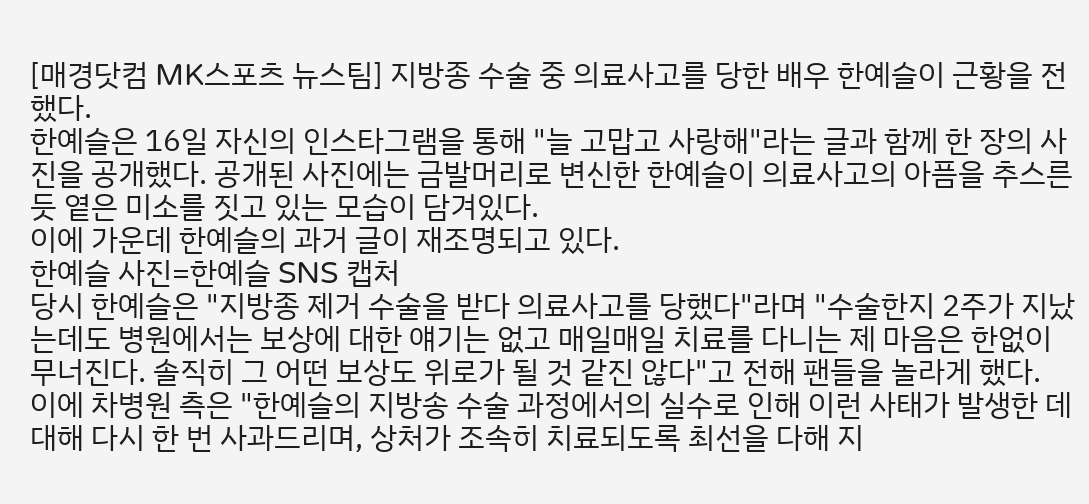[매경닷컴 MK스포츠 뉴스팀] 지방종 수술 중 의료사고를 당한 배우 한예슬이 근황을 전했다.
한예슬은 16일 자신의 인스타그램을 통해 "늘 고맙고 사랑해"라는 글과 함께 한 장의 사진을 공개했다. 공개된 사진에는 금발머리로 변신한 한예슬이 의료사고의 아픔을 추스른 듯 옅은 미소를 짓고 있는 모습이 담겨있다.
이에 가운데 한예슬의 과거 글이 재조명되고 있다.
한예슬 사진=한예슬 SNS 캡처
당시 한예슬은 "지방종 제거 수술을 받다 의료사고를 당했다"라며 "수술한지 2주가 지났는데도 병원에서는 보상에 대한 얘기는 없고 매일매일 치료를 다니는 제 마음은 한없이 무너진다. 솔직히 그 어떤 보상도 위로가 될 것 같진 않다"고 전해 팬들을 놀라게 했다.
이에 차병원 측은 "한예슬의 지방송 수술 과정에서의 실수로 인해 이런 사태가 발생한 데 대해 다시 한 번 사과드리며, 상처가 조속히 치료되도록 최선을 다해 지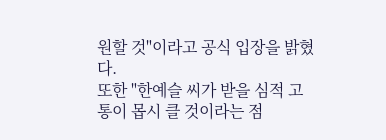원할 것"이라고 공식 입장을 밝혔다.
또한 "한예슬 씨가 받을 심적 고통이 몹시 클 것이라는 점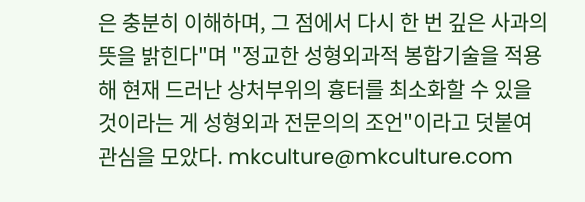은 충분히 이해하며, 그 점에서 다시 한 번 깊은 사과의 뜻을 밝힌다"며 "정교한 성형외과적 봉합기술을 적용해 현재 드러난 상처부위의 흉터를 최소화할 수 있을 것이라는 게 성형외과 전문의의 조언"이라고 덧붙여 관심을 모았다. mkculture@mkculture.com